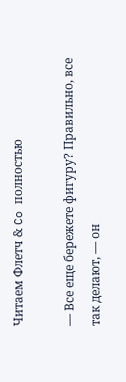Читаем Флетч & Co полностью

— Все еще бережете фигуру? Правильно, все так делают, — он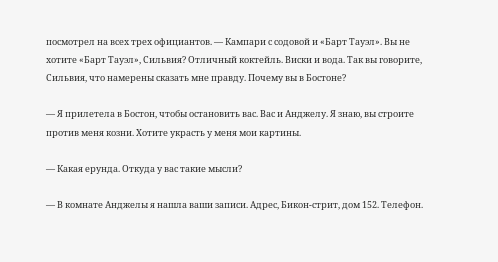посмотрел на всех трех официантов. — Кампари с содовой и «Барт Тауэл». Вы не хотите «Барт Тауэл», Сильвия? Отличный коктейль. Виски и вода. Так вы говорите, Сильвия, что намерены сказать мне правду. Почему вы в Бостоне?

— Я прилетела в Бостон, чтобы остановить вас. Вас и Анджелу. Я знаю, вы строите против меня козни. Хотите украсть у меня мои картины.

— Какая ерунда. Откуда у вас такие мысли?

— В комнате Анджелы я нашла ваши записи. Адрес, Бикон-стрит, дом 152. Телефон.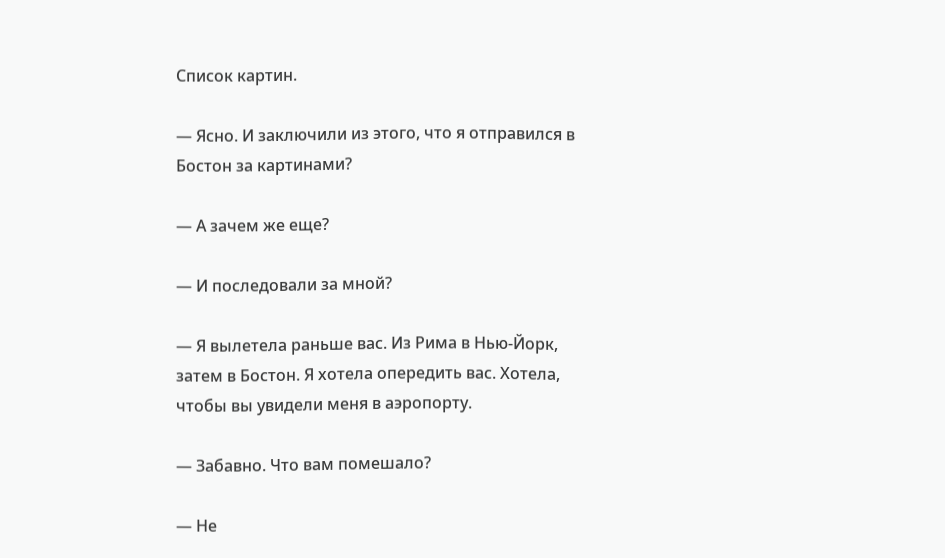Список картин.

— Ясно. И заключили из этого, что я отправился в Бостон за картинами?

— А зачем же еще?

— И последовали за мной?

— Я вылетела раньше вас. Из Рима в Нью-Йорк, затем в Бостон. Я хотела опередить вас. Хотела, чтобы вы увидели меня в аэропорту.

— Забавно. Что вам помешало?

— Не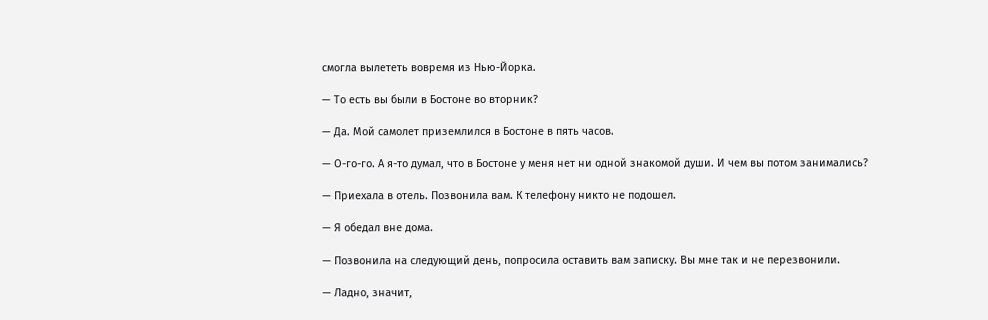смогла вылететь вовремя из Нью-Йорка.

— То есть вы были в Бостоне во вторник?

— Да. Мой самолет приземлился в Бостоне в пять часов.

— О-го-го. А я-то думал, что в Бостоне у меня нет ни одной знакомой души. И чем вы потом занимались?

— Приехала в отель. Позвонила вам. К телефону никто не подошел.

— Я обедал вне дома.

— Позвонила на следующий день, попросила оставить вам записку. Вы мне так и не перезвонили.

— Ладно, значит,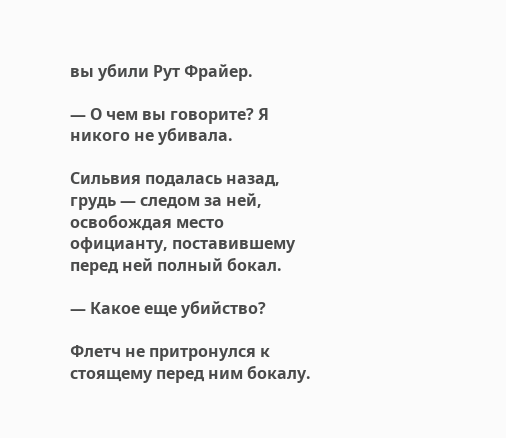вы убили Рут Фрайер.

— О чем вы говорите? Я никого не убивала.

Сильвия подалась назад, грудь — следом за ней, освобождая место официанту, поставившему перед ней полный бокал.

— Какое еще убийство?

Флетч не притронулся к стоящему перед ним бокалу.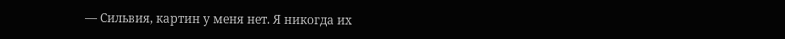— Сильвия, картин у меня нет. Я никогда их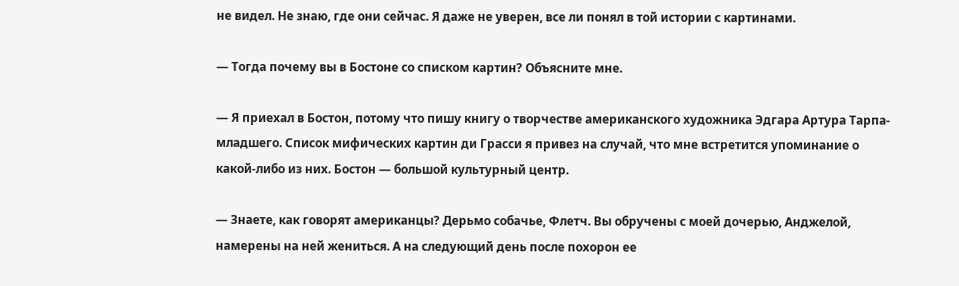не видел. Не знаю, где они сейчас. Я даже не уверен, все ли понял в той истории с картинами.

— Тогда почему вы в Бостоне со списком картин? Объясните мне.

— Я приехал в Бостон, потому что пишу книгу о творчестве американского художника Эдгара Артура Тарпа-младшего. Список мифических картин ди Грасси я привез на случай, что мне встретится упоминание о какой-либо из них. Бостон — большой культурный центр.

— Знаете, как говорят американцы? Дерьмо собачье, Флетч. Вы обручены с моей дочерью, Анджелой, намерены на ней жениться. А на следующий день после похорон ее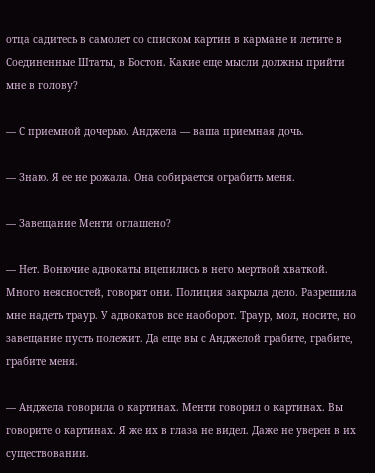отца садитесь в самолет со списком картин в кармане и летите в Соединенные Штаты, в Бостон. Какие еще мысли должны прийти мне в голову?

— С приемной дочерью. Анджела — ваша приемная дочь.

— Знаю. Я ее не рожала. Она собирается ограбить меня.

— Завещание Менти оглашено?

— Нет. Вонючие адвокаты вцепились в него мертвой хваткой. Много неясностей, говорят они. Полиция закрыла дело. Разрешила мне надеть траур. У адвокатов все наоборот. Траур, мол, носите, но завещание пусть полежит. Да еще вы с Анджелой грабите, грабите, грабите меня.

— Анджела говорила о картинах. Менти говорил о картинах. Вы говорите о картинах. Я же их в глаза не видел. Даже не уверен в их существовании.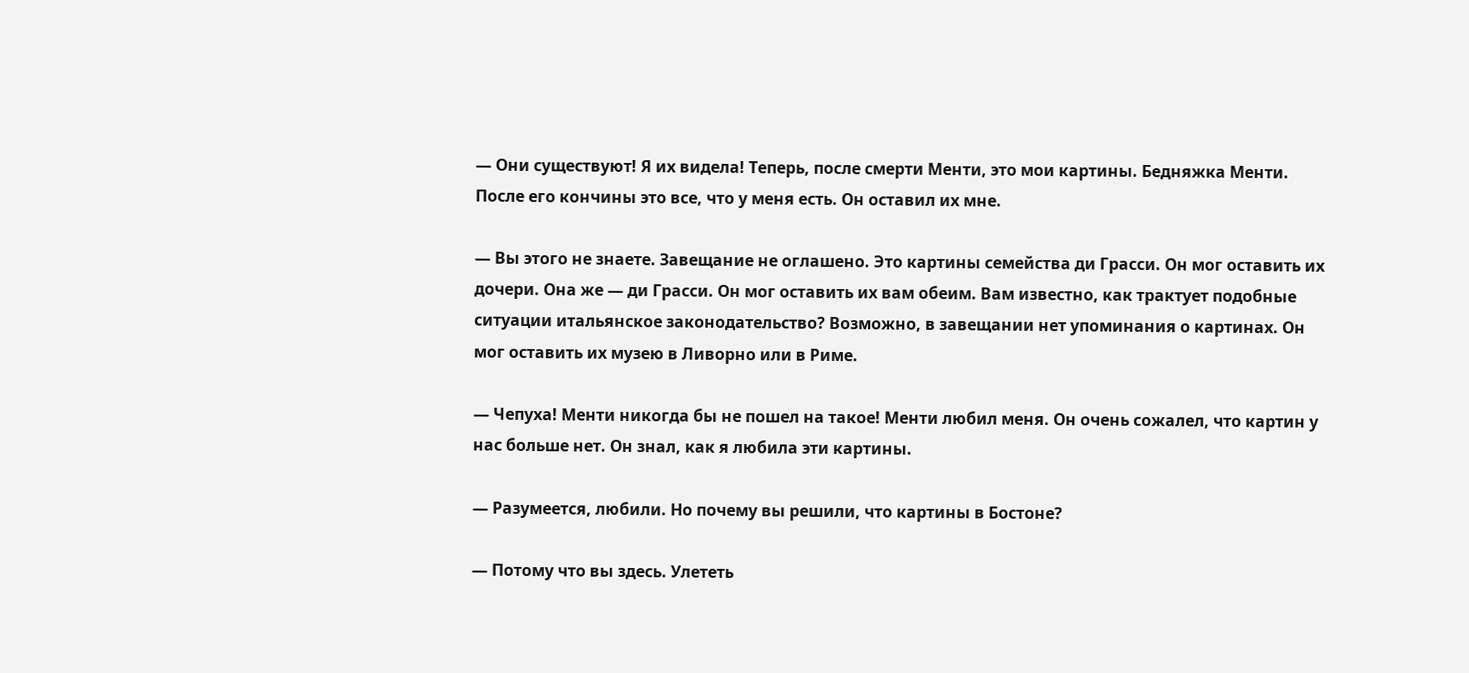— Они существуют! Я их видела! Теперь, после смерти Менти, это мои картины. Бедняжка Менти. После его кончины это все, что у меня есть. Он оставил их мне.

— Вы этого не знаете. Завещание не оглашено. Это картины семейства ди Грасси. Он мог оставить их дочери. Она же — ди Грасси. Он мог оставить их вам обеим. Вам известно, как трактует подобные ситуации итальянское законодательство? Возможно, в завещании нет упоминания о картинах. Он мог оставить их музею в Ливорно или в Риме.

— Чепуха! Менти никогда бы не пошел на такое! Менти любил меня. Он очень сожалел, что картин у нас больше нет. Он знал, как я любила эти картины.

— Разумеется, любили. Но почему вы решили, что картины в Бостоне?

— Потому что вы здесь. Улететь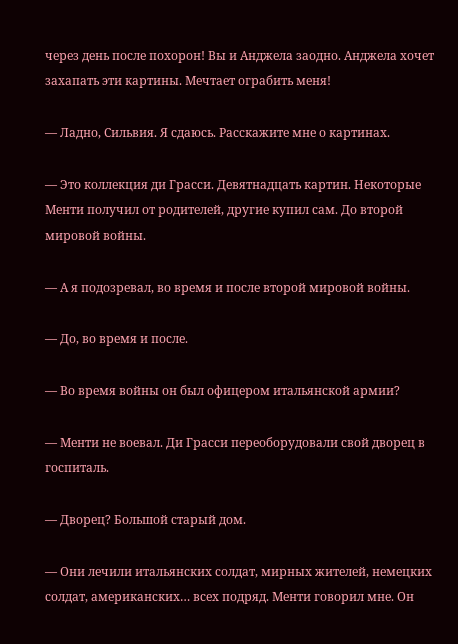через день после похорон! Вы и Анджела заодно. Анджела хочет захапать эти картины. Мечтает ограбить меня!

— Ладно, Сильвия. Я сдаюсь. Расскажите мне о картинах.

— Это коллекция ди Грасси. Девятнадцать картин. Некоторые Менти получил от родителей, другие купил сам. До второй мировой войны.

— А я подозревал, во время и после второй мировой войны.

— До, во время и после.

— Во время войны он был офицером итальянской армии?

— Менти не воевал. Ди Грасси переоборудовали свой дворец в госпиталь.

— Дворец? Большой старый дом.

— Они лечили итальянских солдат, мирных жителей, немецких солдат, американских… всех подряд. Менти говорил мне. Он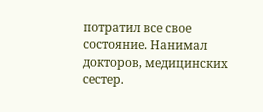потратил все свое состояние. Нанимал докторов, медицинских сестер.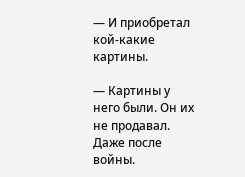— И приобретал кой-какие картины.

— Картины у него были. Он их не продавал. Даже после войны.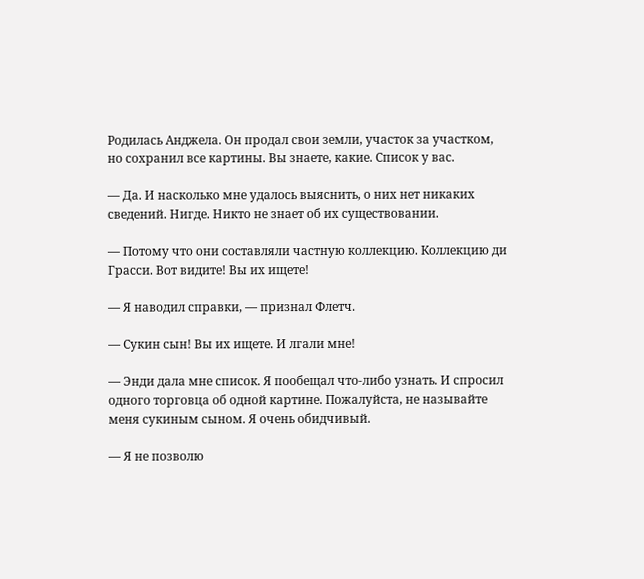Родилась Анджела. Он продал свои земли, участок за участком, но сохранил все картины. Вы знаете, какие. Список у вас.

— Да. И насколько мне удалось выяснить, о них нет никаких сведений. Нигде. Никто не знает об их существовании.

— Потому что они составляли частную коллекцию. Коллекцию ди Грасси. Вот видите! Вы их ищете!

— Я наводил справки, — признал Флетч.

— Сукин сын! Вы их ищете. И лгали мне!

— Энди дала мне список. Я пообещал что-либо узнать. И спросил одного торговца об одной картине. Пожалуйста, не называйте меня сукиным сыном. Я очень обидчивый.

— Я не позволю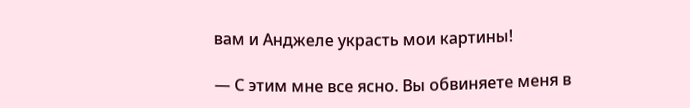вам и Анджеле украсть мои картины!

— С этим мне все ясно. Вы обвиняете меня в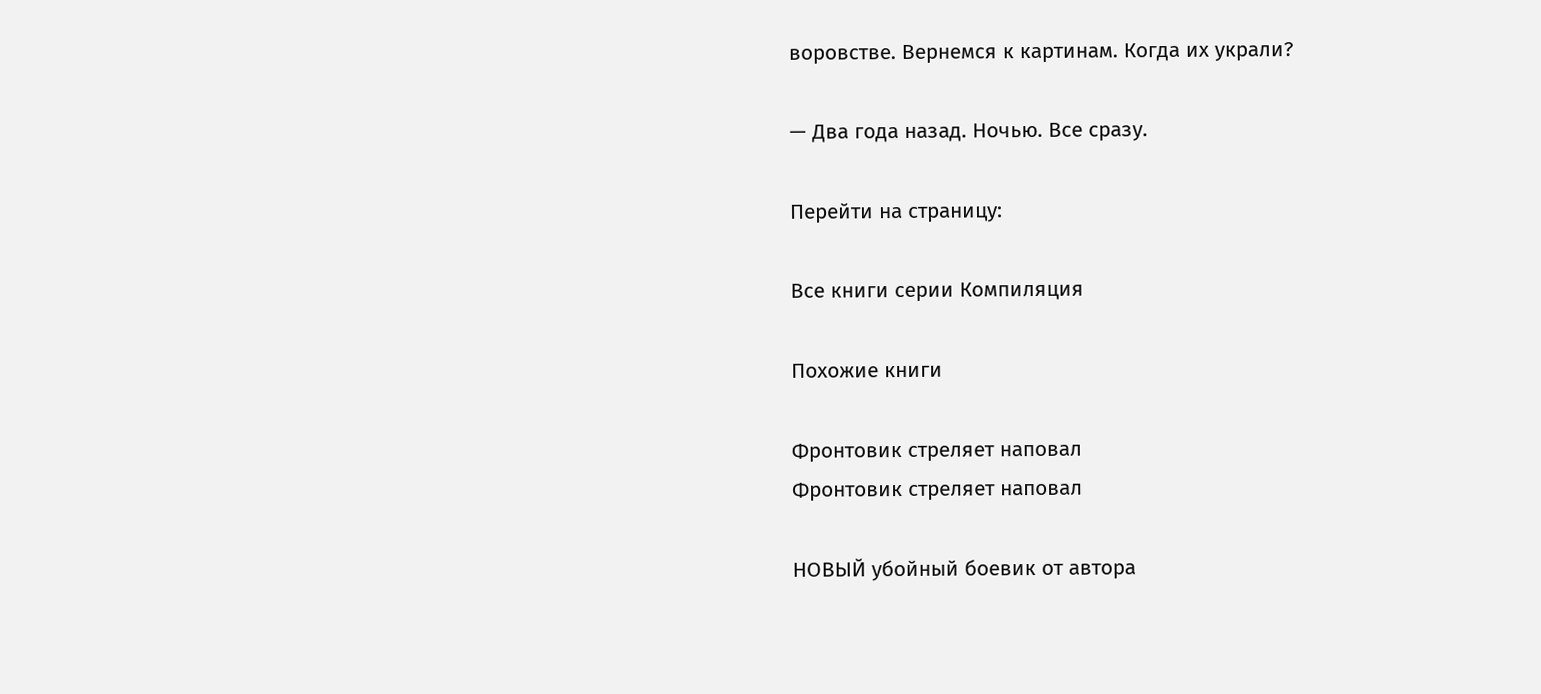воровстве. Вернемся к картинам. Когда их украли?

— Два года назад. Ночью. Все сразу.

Перейти на страницу:

Все книги серии Компиляция

Похожие книги

Фронтовик стреляет наповал
Фронтовик стреляет наповал

НОВЫЙ убойный боевик от автора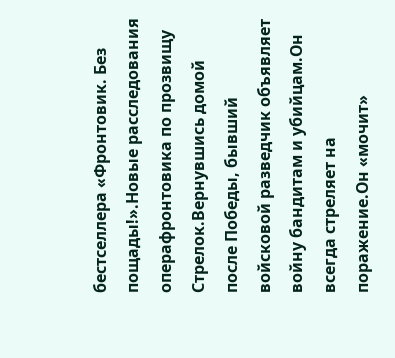бестселлера «Фронтовик. Без пощады!».Новые расследования операфронтовика по прозвищу Стрелок.Вернувшись домой после Победы, бывший войсковой разведчик объявляет войну бандитам и убийцам.Он всегда стреляет на поражение.Он «мочит»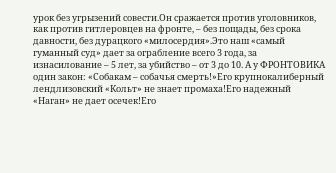урок без угрызений совести.Он сражается против уголовников, как против гитлеровцев на фронте, – без пощады, без срока давности, без дурацкого «милосердия».Это наш «самый гуманный суд» дает за ограбление всего 3 года, за изнасилование – 5 лет, за убийство – от 3 до 10. А у ФРОНТОВИКА один закон: «Собакам – собачья смерть!»Его крупнокалиберный лендлизовский «Кольт» не знает промаха!Его надежный «Наган» не дает осечек!Его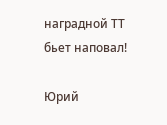наградной ТТ бьет наповал!

Юрий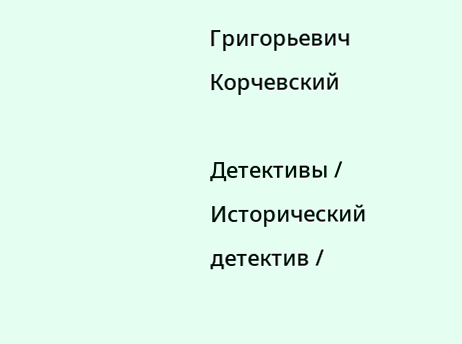Григорьевич Корчевский

Детективы / Исторический детектив /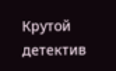Крутой детектив